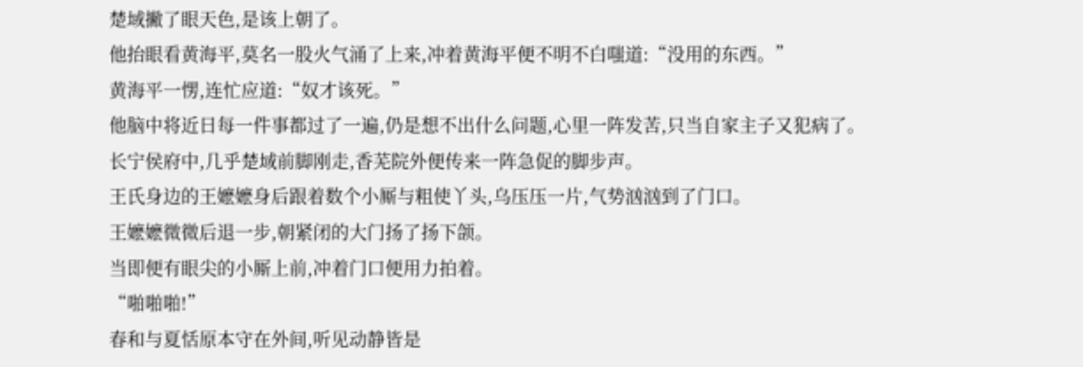楚域撇了眼天色,是该上朝了。
他抬眼看黄海平,莫名一股火气涌了上来,冲着黄海平便不明不白嗤道:“没用的东西。”
黄海平一愣,连忙应道:“奴才该死。”
他脑中将近日每一件事都过了一遍,仍是想不出什么问题,心里一阵发苦,只当自家主子又犯病了。
长宁侯府中,几乎楚域前脚刚走,香芜院外便传来一阵急促的脚步声。
王氏身边的王嬷嬷身后跟着数个小厮与粗使丫头,乌压压一片,气势汹汹到了门口。
王嬷嬷微微后退一步,朝紧闭的大门扬了扬下颌。
当即便有眼尖的小厮上前,冲着门口便用力拍着。
“啪啪啪!”
春和与夏恬原本守在外间,听见动静皆是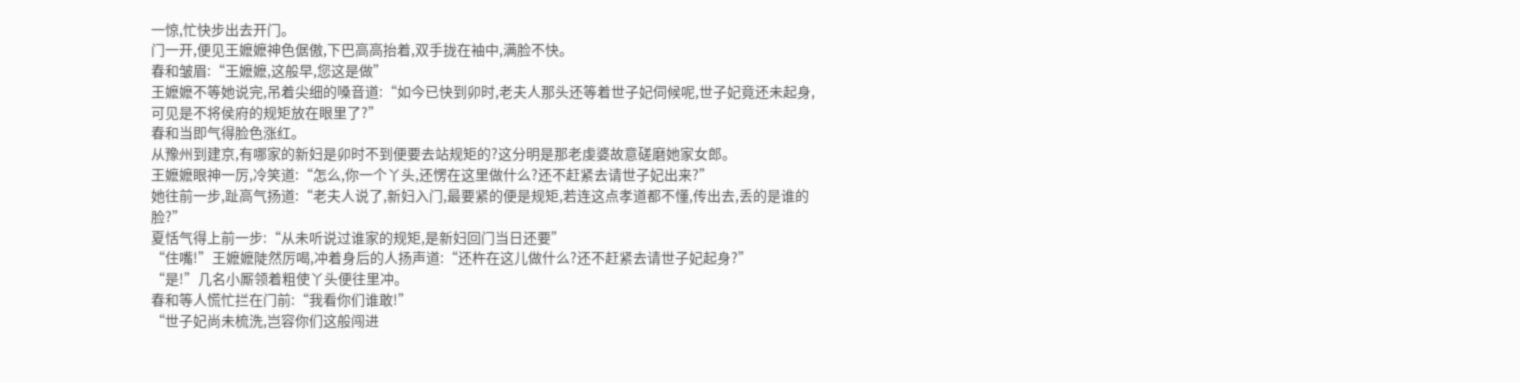一惊,忙快步出去开门。
门一开,便见王嬷嬷神色倨傲,下巴高高抬着,双手拢在袖中,满脸不快。
春和皱眉:“王嬷嬷,这般早,您这是做”
王嬷嬷不等她说完,吊着尖细的嗓音道:“如今已快到卯时,老夫人那头还等着世子妃伺候呢,世子妃竟还未起身,可见是不将侯府的规矩放在眼里了?”
春和当即气得脸色涨红。
从豫州到建京,有哪家的新妇是卯时不到便要去站规矩的?这分明是那老虔婆故意磋磨她家女郎。
王嬷嬷眼神一厉,冷笑道:“怎么,你一个丫头,还愣在这里做什么?还不赶紧去请世子妃出来?”
她往前一步,趾高气扬道:“老夫人说了,新妇入门,最要紧的便是规矩,若连这点孝道都不懂,传出去,丢的是谁的脸?”
夏恬气得上前一步:“从未听说过谁家的规矩,是新妇回门当日还要”
“住嘴!”王嬷嬷陡然厉喝,冲着身后的人扬声道:“还杵在这儿做什么?还不赶紧去请世子妃起身?”
“是!”几名小厮领着粗使丫头便往里冲。
春和等人慌忙拦在门前:“我看你们谁敢!”
“世子妃尚未梳洗,岂容你们这般闯进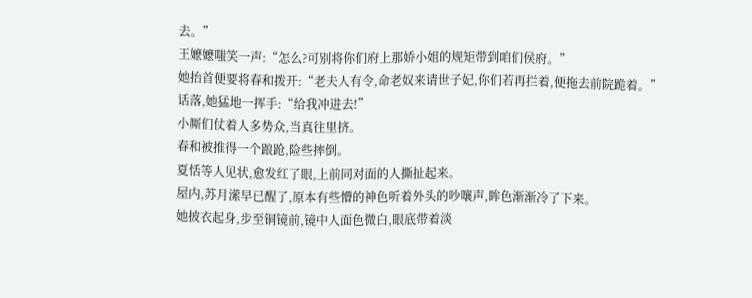去。”
王嬷嬷嗤笑一声:“怎么?可别将你们府上那娇小姐的规矩带到咱们侯府。”
她抬首便要将春和拨开:“老夫人有令,命老奴来请世子妃,你们若再拦着,便拖去前院跪着。”
话落,她猛地一挥手:“给我冲进去!”
小厮们仗着人多势众,当真往里挤。
春和被推得一个踉跄,险些摔倒。
夏恬等人见状,愈发红了眼,上前同对面的人撕扯起来。
屋内,苏月潆早已醒了,原本有些懵的神色听着外头的吵嚷声,眸色渐渐冷了下来。
她披衣起身,步至铜镜前,镜中人面色微白,眼底带着淡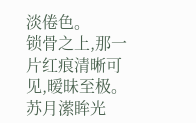淡倦色。
锁骨之上,那一片红痕清晰可见,暧昧至极。
苏月潆眸光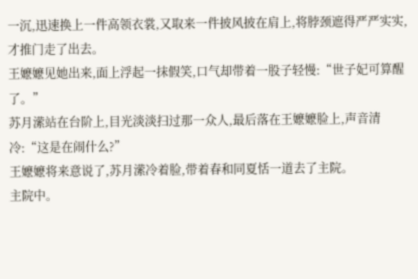一沉,迅速换上一件高领衣裳,又取来一件披风披在肩上,将脖颈遮得严严实实,才推门走了出去。
王嬷嬷见她出来,面上浮起一抹假笑,口气却带着一股子轻慢:“世子妃可算醒了。”
苏月潆站在台阶上,目光淡淡扫过那一众人,最后落在王嬷嬷脸上,声音清冷:“这是在闹什么?”
王嬷嬷将来意说了,苏月潆冷着脸,带着春和同夏恬一道去了主院。
主院中。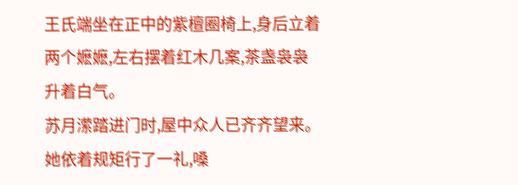王氏端坐在正中的紫檀圈椅上,身后立着两个嬷嬷,左右摆着红木几案,茶盏袅袅升着白气。
苏月潆踏进门时,屋中众人已齐齐望来。
她依着规矩行了一礼,嗓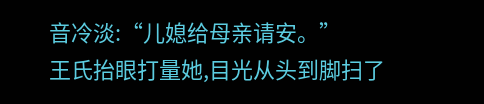音冷淡:“儿媳给母亲请安。”
王氏抬眼打量她,目光从头到脚扫了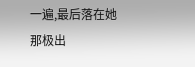一遍,最后落在她那极出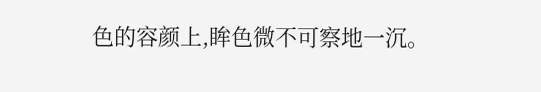色的容颜上,眸色微不可察地一沉。